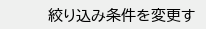絞り込み条件を変更す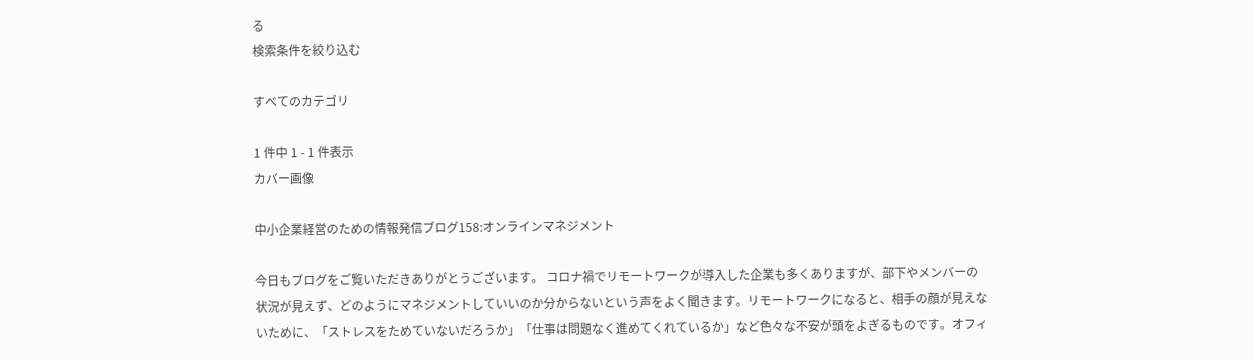る
検索条件を絞り込む

すべてのカテゴリ

1 件中 1 - 1 件表示
カバー画像

中小企業経営のための情報発信ブログ158:オンラインマネジメント

今日もブログをご覧いただきありがとうございます。 コロナ禍でリモートワークが導入した企業も多くありますが、部下やメンバーの状況が見えず、どのようにマネジメントしていいのか分からないという声をよく聞きます。リモートワークになると、相手の顔が見えないために、「ストレスをためていないだろうか」「仕事は問題なく進めてくれているか」など色々な不安が頭をよぎるものです。オフィ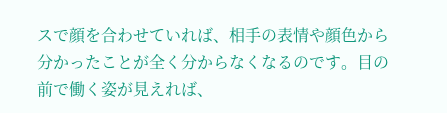スで顔を合わせていれば、相手の表情や顔色から分かったことが全く分からなくなるのです。目の前で働く姿が見えれば、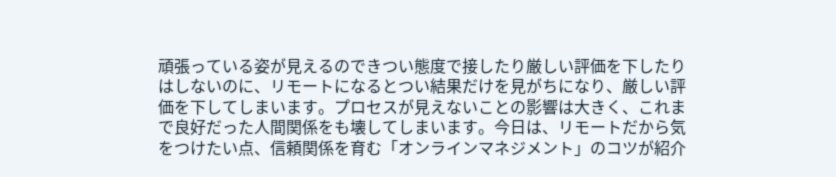頑張っている姿が見えるのできつい態度で接したり厳しい評価を下したりはしないのに、リモートになるとつい結果だけを見がちになり、厳しい評価を下してしまいます。プロセスが見えないことの影響は大きく、これまで良好だった人間関係をも壊してしまいます。今日は、リモートだから気をつけたい点、信頼関係を育む「オンラインマネジメント」のコツが紹介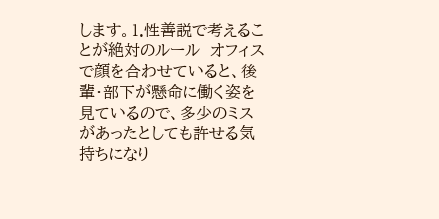します。1.性善説で考えることが絶対のルール  オフィスで顔を合わせていると、後輩・部下が懸命に働く姿を見ているので、多少のミスがあったとしても許せる気持ちになり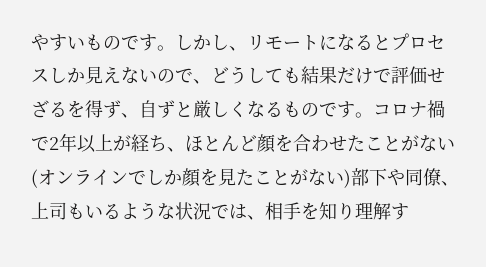やすいものです。しかし、リモートになるとプロセスしか見えないので、どうしても結果だけで評価せざるを得ず、自ずと厳しくなるものです。コロナ禍で2年以上が経ち、ほとんど顔を合わせたことがない(オンラインでしか顔を見たことがない)部下や同僚、上司もいるような状況では、相手を知り理解す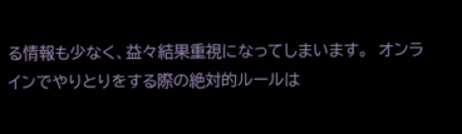る情報も少なく、益々結果重視になってしまいます。  オンラインでやりとりをする際の絶対的ルールは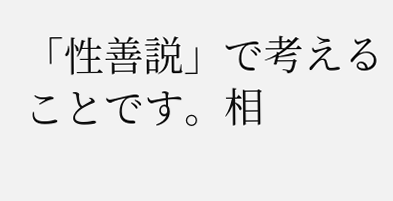「性善説」で考えることです。相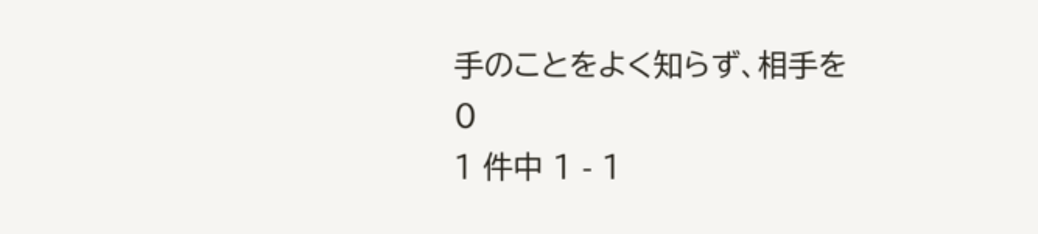手のことをよく知らず、相手を
0
1 件中 1 - 1